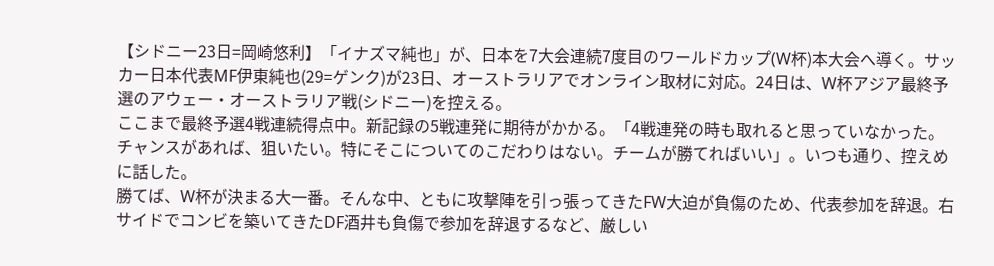【シドニー23日=岡崎悠利】「イナズマ純也」が、日本を7大会連続7度目のワールドカップ(W杯)本大会へ導く。サッカー日本代表MF伊東純也(29=ゲンク)が23日、オーストラリアでオンライン取材に対応。24日は、W杯アジア最終予選のアウェー・オーストラリア戦(シドニー)を控える。
ここまで最終予選4戦連続得点中。新記録の5戦連発に期待がかかる。「4戦連発の時も取れると思っていなかった。チャンスがあれば、狙いたい。特にそこについてのこだわりはない。チームが勝てればいい」。いつも通り、控えめに話した。
勝てば、W杯が決まる大一番。そんな中、ともに攻撃陣を引っ張ってきたFW大迫が負傷のため、代表参加を辞退。右サイドでコンビを築いてきたDF酒井も負傷で参加を辞退するなど、厳しい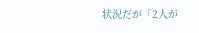状況だが「2人が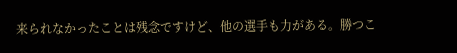来られなかったことは残念ですけど、他の選手も力がある。勝つこ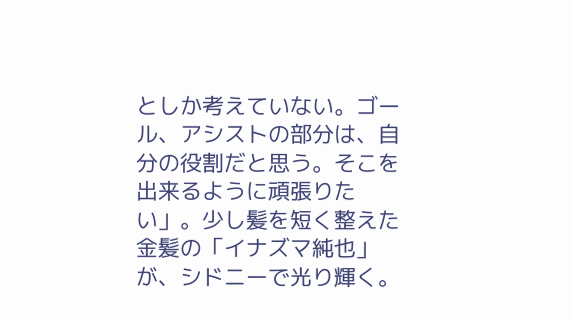としか考えていない。ゴール、アシストの部分は、自分の役割だと思う。そこを出来るように頑張りたい」。少し髪を短く整えた金髪の「イナズマ純也」が、シドニーで光り輝く。